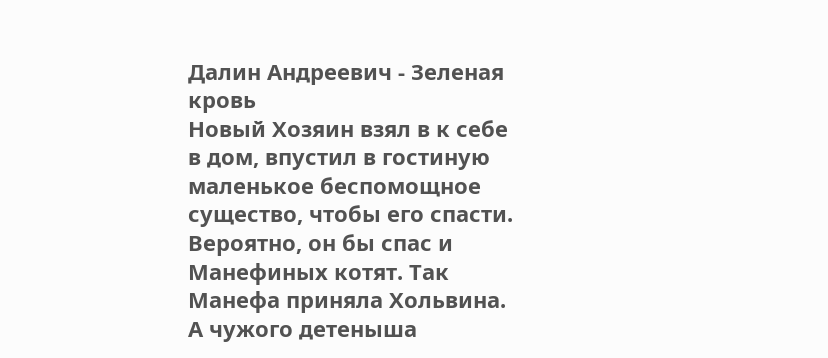Далин Андреевич - Зеленая кровь
Новый Хозяин взял в к себе в дом, впустил в гостиную маленькое беспомощное существо, чтобы его спасти. Вероятно, он бы спас и Манефиных котят. Так Манефа приняла Хольвина. А чужого детеныша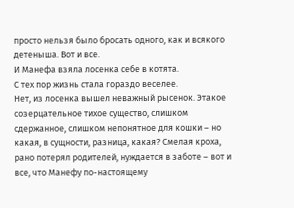просто нельзя было бросать одного, как и всякого детеныша. Вот и все.
И Манефа взяла лосенка себе в котята.
С тех пор жизнь стала гораздо веселее.
Нет, из лосенка вышел неважный рысенок. Этакое созерцательное тихое существо, слишком сдержанное, слишком непонятное для кошки – но какая, в сущности, разница, какая? Смелая кроха, рано потерял родителей, нуждается в заботе – вот и все, что Манефу по-настоящему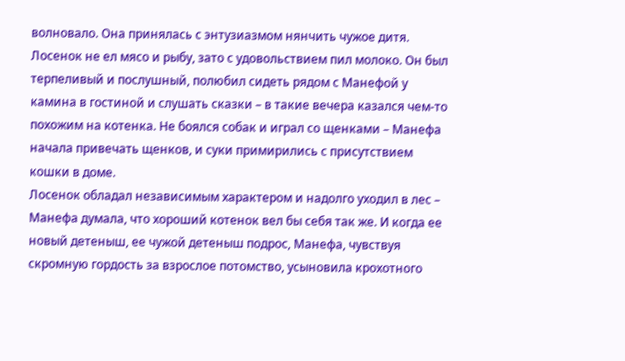волновало. Она принялась с энтузиазмом нянчить чужое дитя.
Лосенок не ел мясо и рыбу, зато с удовольствием пил молоко. Он был терпеливый и послушный, полюбил сидеть рядом с Манефой у камина в гостиной и слушать сказки – в такие вечера казался чем-то похожим на котенка. Не боялся собак и играл со щенками – Манефа начала привечать щенков, и суки примирились с присутствием кошки в доме.
Лосенок обладал независимым характером и надолго уходил в лес – Манефа думала, что хороший котенок вел бы себя так же. И когда ее новый детеныш, ее чужой детеныш подрос, Манефа, чувствуя скромную гордость за взрослое потомство, усыновила крохотного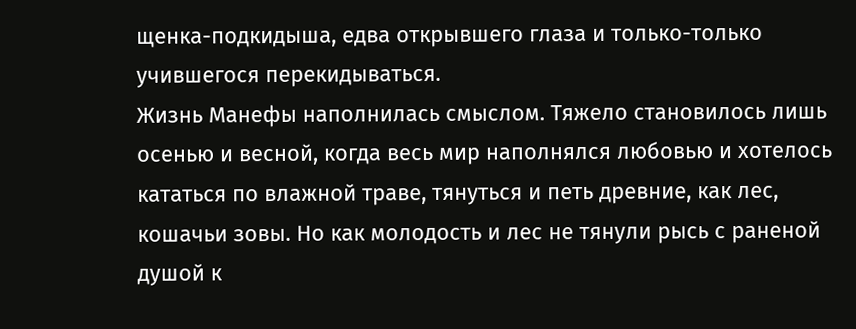щенка-подкидыша, едва открывшего глаза и только-только учившегося перекидываться.
Жизнь Манефы наполнилась смыслом. Тяжело становилось лишь осенью и весной, когда весь мир наполнялся любовью и хотелось кататься по влажной траве, тянуться и петь древние, как лес, кошачьи зовы. Но как молодость и лес не тянули рысь с раненой душой к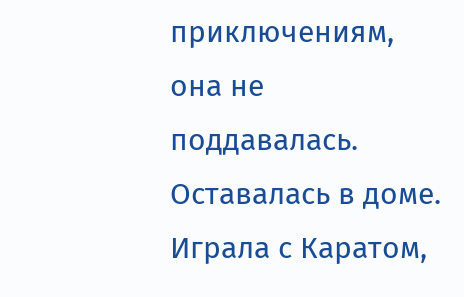приключениям, она не поддавалась.
Оставалась в доме. Играла с Каратом,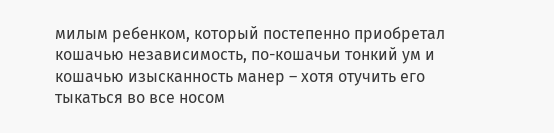милым ребенком, который постепенно приобретал кошачью независимость, по-кошачьи тонкий ум и кошачью изысканность манер – хотя отучить его тыкаться во все носом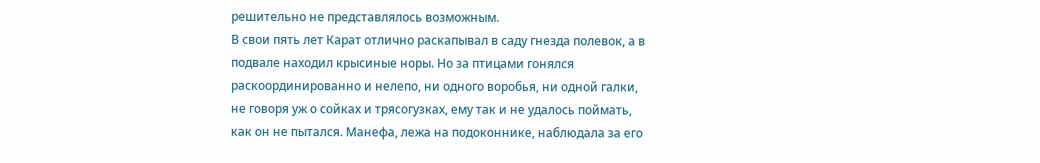решительно не представлялось возможным.
В свои пять лет Карат отлично раскапывал в саду гнезда полевок, а в подвале находил крысиные норы. Но за птицами гонялся раскоординированно и нелепо, ни одного воробья, ни одной галки, не говоря уж о сойках и трясогузках, ему так и не удалось поймать, как он не пытался. Манефа, лежа на подоконнике, наблюдала за его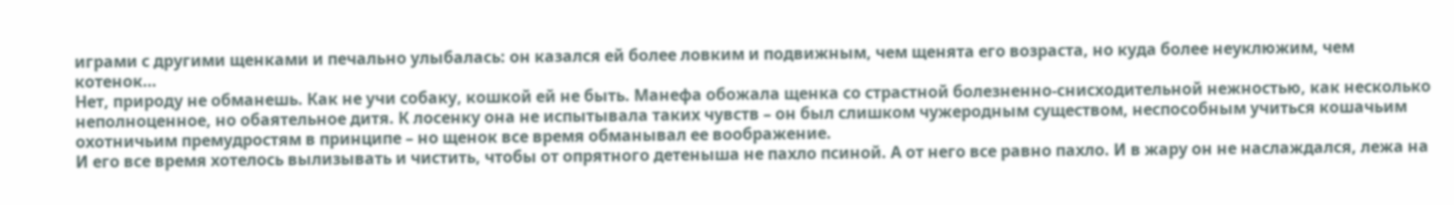играми с другими щенками и печально улыбалась: он казался ей более ловким и подвижным, чем щенята его возраста, но куда более неуклюжим, чем котенок…
Нет, природу не обманешь. Как не учи собаку, кошкой ей не быть. Манефа обожала щенка со страстной болезненно-снисходительной нежностью, как несколько неполноценное, но обаятельное дитя. К лосенку она не испытывала таких чувств – он был слишком чужеродным существом, неспособным учиться кошачьим охотничьим премудростям в принципе – но щенок все время обманывал ее воображение.
И его все время хотелось вылизывать и чистить, чтобы от опрятного детеныша не пахло псиной. А от него все равно пахло. И в жару он не наслаждался, лежа на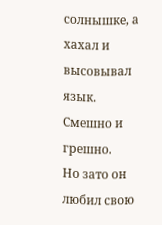солнышке, а хахал и высовывал язык. Смешно и грешно.
Но зато он любил свою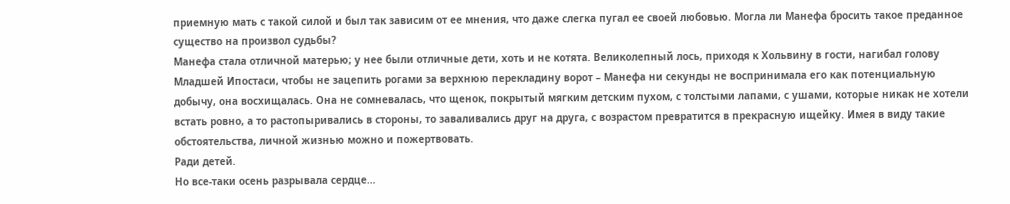приемную мать с такой силой и был так зависим от ее мнения, что даже слегка пугал ее своей любовью. Могла ли Манефа бросить такое преданное существо на произвол судьбы?
Манефа стала отличной матерью; у нее были отличные дети, хоть и не котята. Великолепный лось, приходя к Хольвину в гости, нагибал голову Младшей Ипостаси, чтобы не зацепить рогами за верхнюю перекладину ворот – Манефа ни секунды не воспринимала его как потенциальную добычу, она восхищалась. Она не сомневалась, что щенок, покрытый мягким детским пухом, с толстыми лапами, с ушами, которые никак не хотели встать ровно, а то растопыривались в стороны, то заваливались друг на друга, с возрастом превратится в прекрасную ищейку. Имея в виду такие обстоятельства, личной жизнью можно и пожертвовать.
Ради детей.
Но все-таки осень разрывала сердце…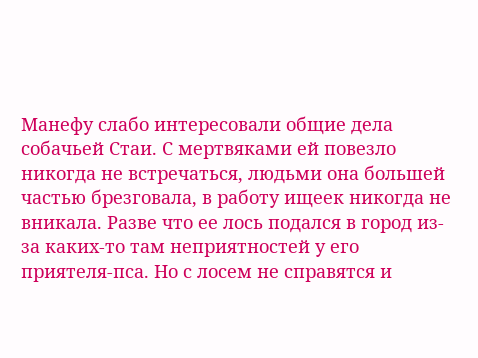Манефу слабо интересовали общие дела собачьей Стаи. С мертвяками ей повезло никогда не встречаться, людьми она большей частью брезговала, в работу ищеек никогда не вникала. Разве что ее лось подался в город из-за каких-то там неприятностей у его приятеля-пса. Но с лосем не справятся и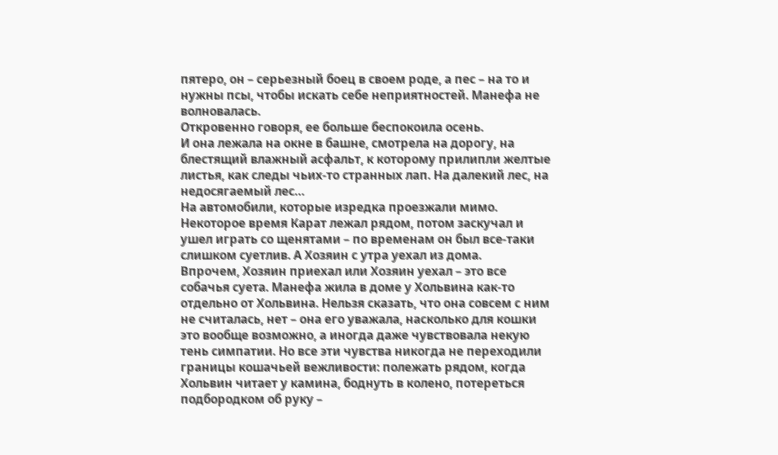пятеро, он – серьезный боец в своем роде, а пес – на то и нужны псы, чтобы искать себе неприятностей. Манефа не волновалась.
Откровенно говоря, ее больше беспокоила осень.
И она лежала на окне в башне, смотрела на дорогу, на блестящий влажный асфальт, к которому прилипли желтые листья, как следы чьих-то странных лап. На далекий лес, на недосягаемый лес…
На автомобили, которые изредка проезжали мимо.
Некоторое время Карат лежал рядом, потом заскучал и ушел играть со щенятами – по временам он был все-таки слишком суетлив. А Хозяин с утра уехал из дома.
Впрочем, Хозяин приехал или Хозяин уехал – это все собачья суета. Манефа жила в доме у Хольвина как-то отдельно от Хольвина. Нельзя сказать, что она совсем с ним не считалась, нет – она его уважала, насколько для кошки это вообще возможно, а иногда даже чувствовала некую тень симпатии. Но все эти чувства никогда не переходили границы кошачьей вежливости: полежать рядом, когда Хольвин читает у камина, боднуть в колено, потереться подбородком об руку –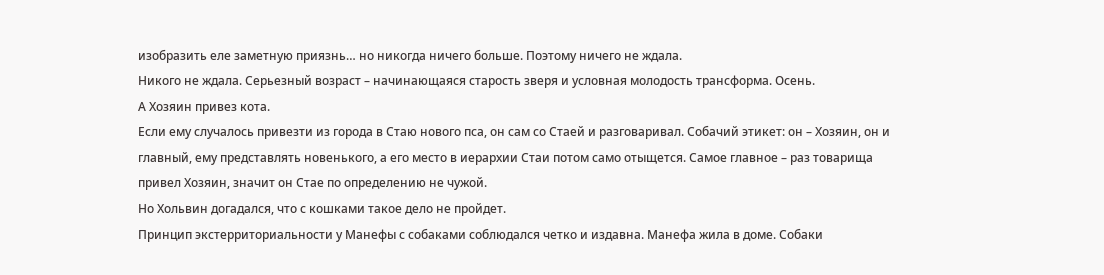изобразить еле заметную приязнь… но никогда ничего больше. Поэтому ничего не ждала.
Никого не ждала. Серьезный возраст – начинающаяся старость зверя и условная молодость трансформа. Осень.
А Хозяин привез кота.
Если ему случалось привезти из города в Стаю нового пса, он сам со Стаей и разговаривал. Собачий этикет: он – Хозяин, он и главный, ему представлять новенького, а его место в иерархии Стаи потом само отыщется. Самое главное – раз товарища привел Хозяин, значит он Стае по определению не чужой.
Но Хольвин догадался, что с кошками такое дело не пройдет.
Принцип экстерриториальности у Манефы с собаками соблюдался четко и издавна. Манефа жила в доме. Собаки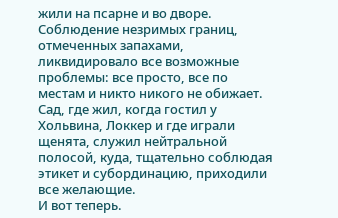жили на псарне и во дворе. Соблюдение незримых границ, отмеченных запахами, ликвидировало все возможные проблемы: все просто, все по местам и никто никого не обижает.
Сад, где жил, когда гостил у Хольвина, Локкер и где играли щенята, служил нейтральной полосой, куда, тщательно соблюдая этикет и субординацию, приходили все желающие.
И вот теперь.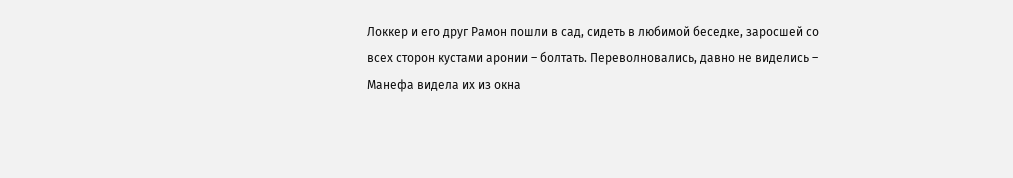Локкер и его друг Рамон пошли в сад, сидеть в любимой беседке, заросшей со всех сторон кустами аронии – болтать. Переволновались, давно не виделись – Манефа видела их из окна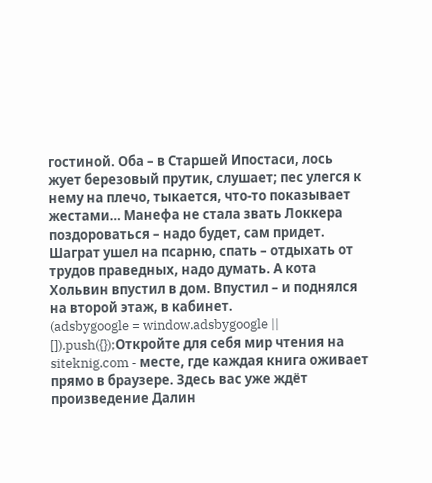гостиной. Оба – в Старшей Ипостаси, лось жует березовый прутик, слушает; пес улегся к нему на плечо, тыкается, что-то показывает жестами… Манефа не стала звать Локкера поздороваться – надо будет, сам придет.
Шаграт ушел на псарню, спать – отдыхать от трудов праведных, надо думать. А кота Хольвин впустил в дом. Впустил – и поднялся на второй этаж, в кабинет.
(adsbygoogle = window.adsbygoogle || []).push({});Откройте для себя мир чтения на siteknig.com - месте, где каждая книга оживает прямо в браузере. Здесь вас уже ждёт произведение Далин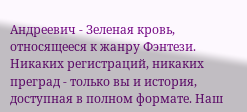Андреевич - Зеленая кровь, относящееся к жанру Фэнтези. Никаких регистраций, никаких преград - только вы и история, доступная в полном формате. Наш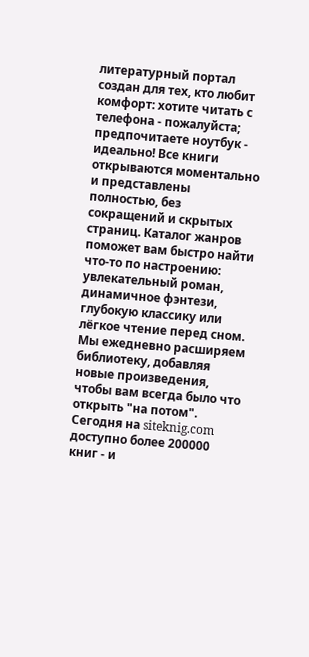литературный портал создан для тех, кто любит комфорт: хотите читать с телефона - пожалуйста; предпочитаете ноутбук - идеально! Все книги открываются моментально и представлены полностью, без сокращений и скрытых страниц. Каталог жанров поможет вам быстро найти что-то по настроению: увлекательный роман, динамичное фэнтези, глубокую классику или лёгкое чтение перед сном. Мы ежедневно расширяем библиотеку, добавляя новые произведения, чтобы вам всегда было что открыть "на потом". Сегодня на siteknig.com доступно более 200000 книг - и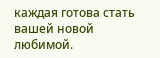каждая готова стать вашей новой любимой.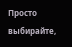Просто выбирайте,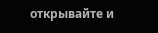открывайте и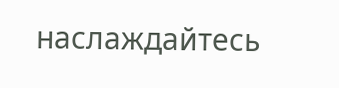наслаждайтесь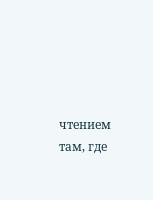чтением там, где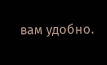вам удобно.